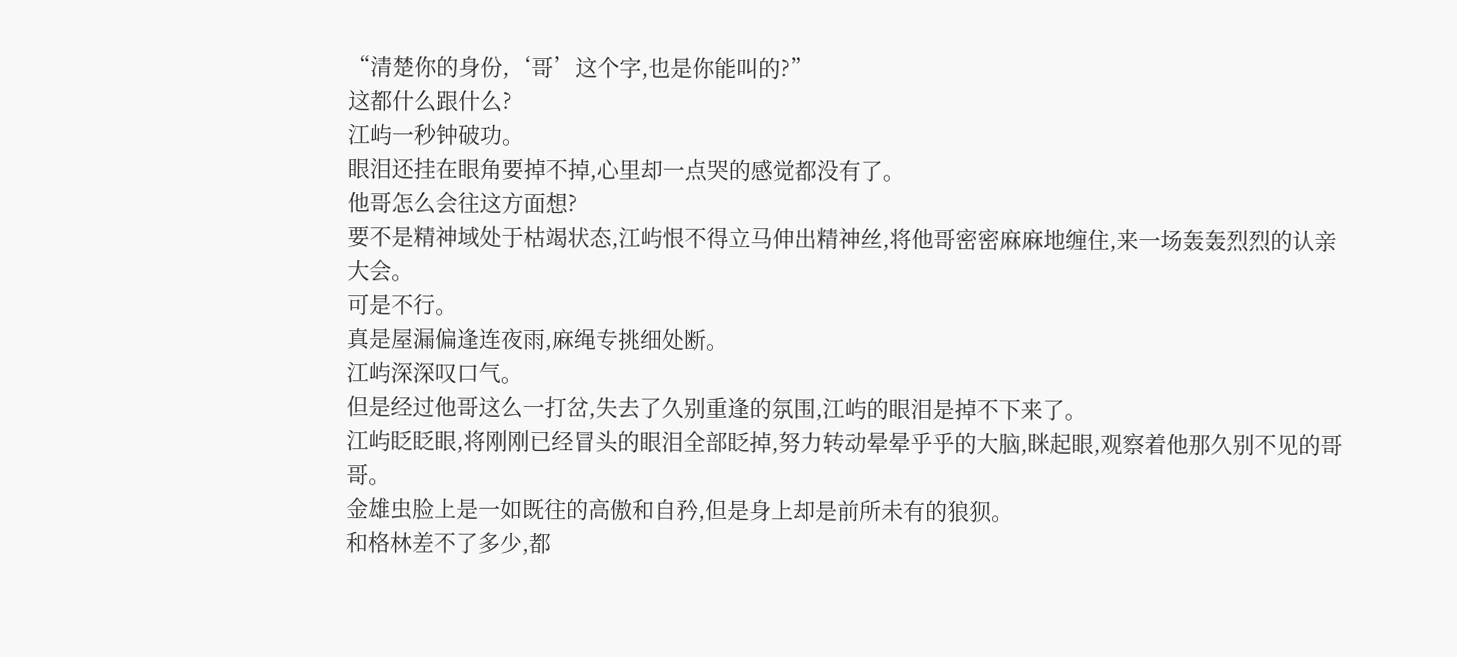“清楚你的身份,‘哥’这个字,也是你能叫的?”
这都什么跟什么?
江屿一秒钟破功。
眼泪还挂在眼角要掉不掉,心里却一点哭的感觉都没有了。
他哥怎么会往这方面想?
要不是精神域处于枯竭状态,江屿恨不得立马伸出精神丝,将他哥密密麻麻地缠住,来一场轰轰烈烈的认亲大会。
可是不行。
真是屋漏偏逢连夜雨,麻绳专挑细处断。
江屿深深叹口气。
但是经过他哥这么一打岔,失去了久别重逢的氛围,江屿的眼泪是掉不下来了。
江屿眨眨眼,将刚刚已经冒头的眼泪全部眨掉,努力转动晕晕乎乎的大脑,眯起眼,观察着他那久别不见的哥哥。
金雄虫脸上是一如既往的高傲和自矜,但是身上却是前所未有的狼狈。
和格林差不了多少,都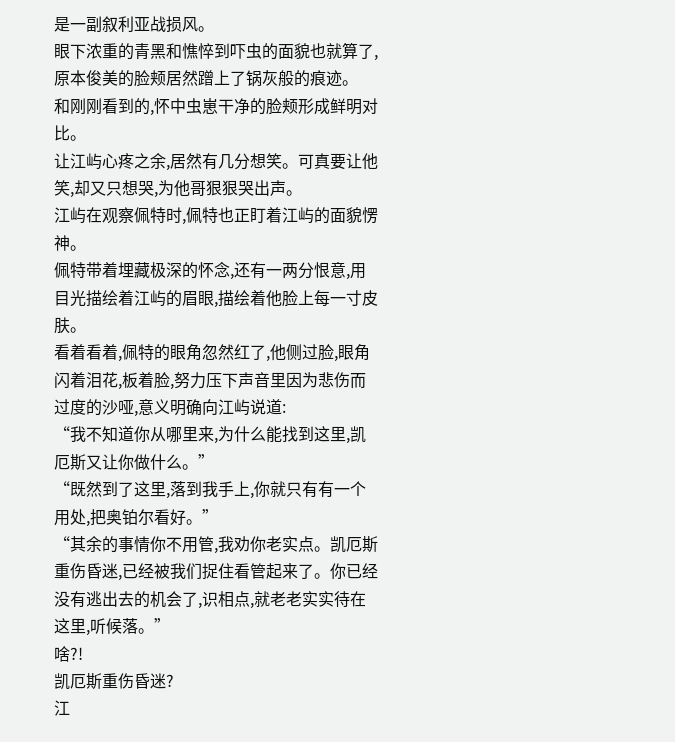是一副叙利亚战损风。
眼下浓重的青黑和憔悴到吓虫的面貌也就算了,原本俊美的脸颊居然蹭上了锅灰般的痕迹。
和刚刚看到的,怀中虫崽干净的脸颊形成鲜明对比。
让江屿心疼之余,居然有几分想笑。可真要让他笑,却又只想哭,为他哥狠狠哭出声。
江屿在观察佩特时,佩特也正盯着江屿的面貌愣神。
佩特带着埋藏极深的怀念,还有一两分恨意,用目光描绘着江屿的眉眼,描绘着他脸上每一寸皮肤。
看着看着,佩特的眼角忽然红了,他侧过脸,眼角闪着泪花,板着脸,努力压下声音里因为悲伤而过度的沙哑,意义明确向江屿说道:
“我不知道你从哪里来,为什么能找到这里,凯厄斯又让你做什么。”
“既然到了这里,落到我手上,你就只有有一个用处,把奥铂尔看好。”
“其余的事情你不用管,我劝你老实点。凯厄斯重伤昏迷,已经被我们捉住看管起来了。你已经没有逃出去的机会了,识相点,就老老实实待在这里,听候落。”
啥?!
凯厄斯重伤昏迷?
江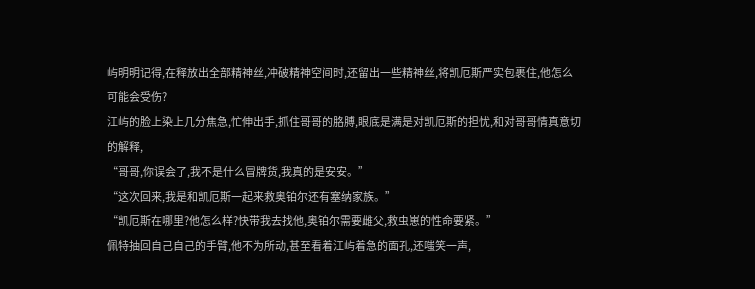屿明明记得,在释放出全部精神丝,冲破精神空间时,还留出一些精神丝,将凯厄斯严实包裹住,他怎么可能会受伤?
江屿的脸上染上几分焦急,忙伸出手,抓住哥哥的胳膊,眼底是满是对凯厄斯的担忧,和对哥哥情真意切的解释,
“哥哥,你误会了,我不是什么冒牌货,我真的是安安。”
“这次回来,我是和凯厄斯一起来救奥铂尔还有塞纳家族。”
“凯厄斯在哪里?他怎么样?快带我去找他,奥铂尔需要雌父,救虫崽的性命要紧。”
佩特抽回自己自己的手臂,他不为所动,甚至看着江屿着急的面孔,还嗤笑一声,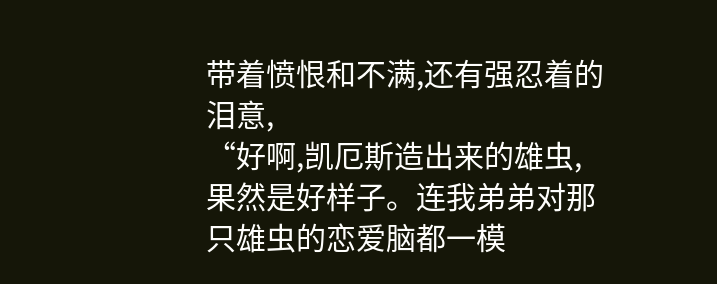带着愤恨和不满,还有强忍着的泪意,
“好啊,凯厄斯造出来的雄虫,果然是好样子。连我弟弟对那只雄虫的恋爱脑都一模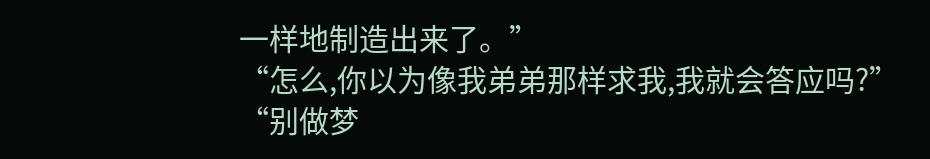一样地制造出来了。”
“怎么,你以为像我弟弟那样求我,我就会答应吗?”
“别做梦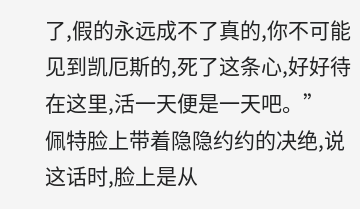了,假的永远成不了真的,你不可能见到凯厄斯的,死了这条心,好好待在这里,活一天便是一天吧。”
佩特脸上带着隐隐约约的决绝,说这话时,脸上是从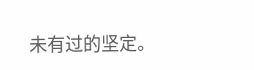未有过的坚定。